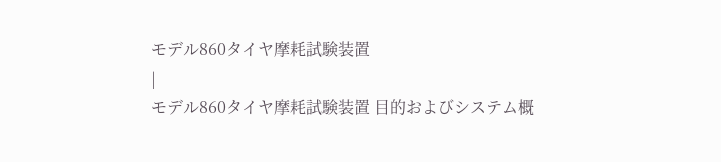モデル860タイヤ摩耗試験装置
|
モデル860タイヤ摩耗試験装置 目的およびシステム概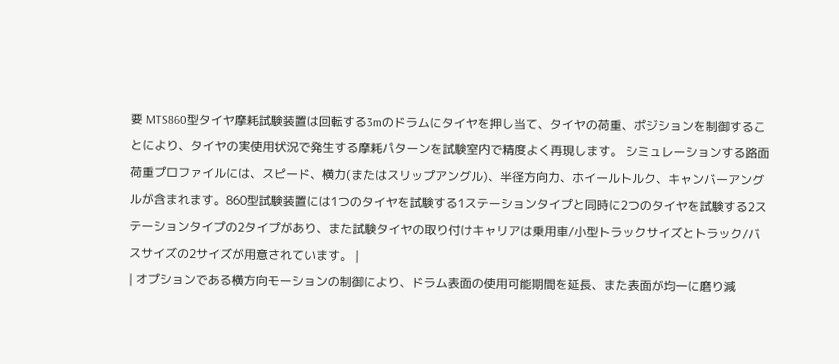要 MTS860型タイヤ摩耗試験装置は回転する3mのドラムにタイヤを押し当て、タイヤの荷重、ポジションを制御することにより、タイヤの実使用状況で発生する摩耗パターンを試験室内で精度よく再現します。 シミュレーションする路面荷重プロファイルには、スピード、横力(またはスリップアングル)、半径方向力、ホイールトルク、キャンバーアングルが含まれます。860型試験装置には1つのタイヤを試験する1ステーションタイプと同時に2つのタイヤを試験する2ステーションタイプの2タイプがあり、また試験タイヤの取り付けキャリアは乗用車/小型トラックサイズとトラック/バスサイズの2サイズが用意されています。 |
| オプションである横方向モーションの制御により、ドラム表面の使用可能期間を延長、また表面が均一に磨り減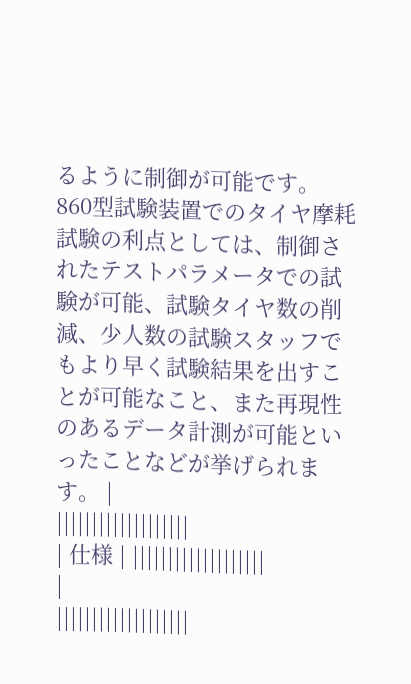るように制御が可能です。 860型試験装置でのタイヤ摩耗試験の利点としては、制御されたテストパラメータでの試験が可能、試験タイヤ数の削減、少人数の試験スタッフでもより早く試験結果を出すことが可能なこと、また再現性のあるデータ計測が可能といったことなどが挙げられます。 |
|||||||||||||||||||
| 仕様 | |||||||||||||||||||
|
|||||||||||||||||||